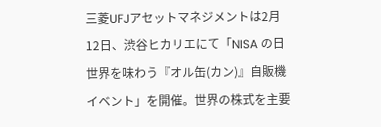三菱UFJアセットマネジメントは2月12日、渋谷ヒカリエにて「NISA の日 世界を味わう『オル缶(カン)』自販機イベント」を開催。世界の株式を主要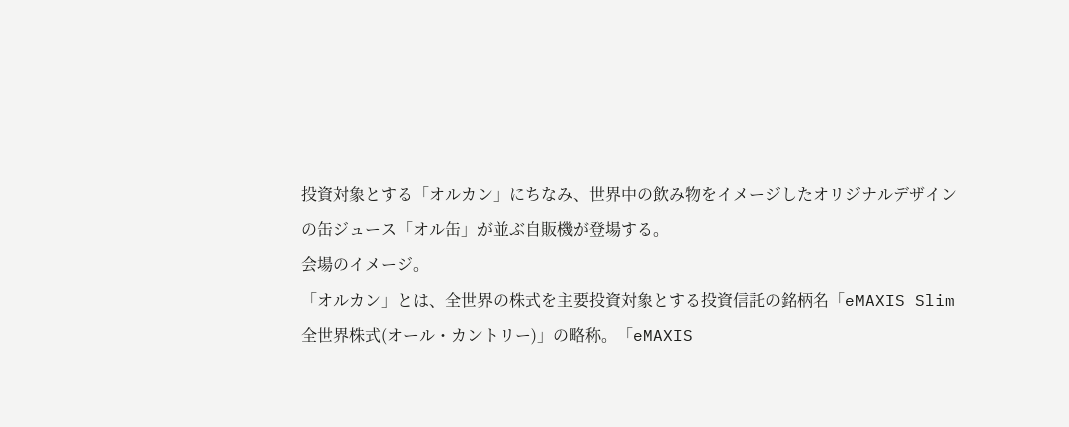投資対象とする「オルカン」にちなみ、世界中の飲み物をイメージしたオリジナルデザインの缶ジュース「オル缶」が並ぶ自販機が登場する。
会場のイメージ。
「オルカン」とは、全世界の株式を主要投資対象とする投資信託の銘柄名「eMAXIS Slim 全世界株式(オール・カントリー)」の略称。「eMAXIS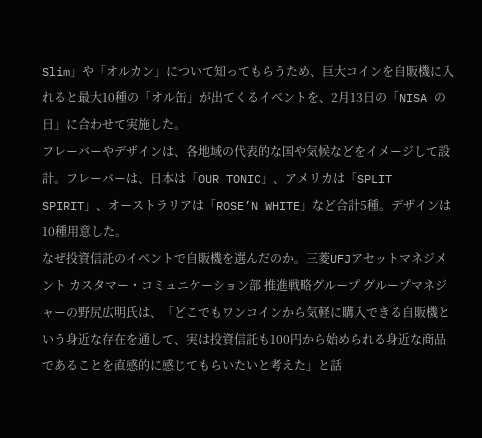Slim」や「オルカン」について知ってもらうため、巨大コインを自販機に入れると最大10種の「オル缶」が出てくるイベントを、2月13日の「NISA の日」に合わせて実施した。
フレーバーやデザインは、各地域の代表的な国や気候などをイメージして設計。フレーバーは、日本は「OUR TONIC」、アメリカは「SPLIT SPIRIT」、オーストラリアは「ROSE’N WHITE」など合計5種。デザインは10種用意した。
なぜ投資信託のイベントで自販機を選んだのか。三菱UFJアセットマネジメント カスタマー・コミュニケーション部 推進戦略グループ グループマネジャーの野尻広明氏は、「どこでもワンコインから気軽に購入できる自販機という身近な存在を通して、実は投資信託も100円から始められる身近な商品であることを直感的に感じてもらいたいと考えた」と話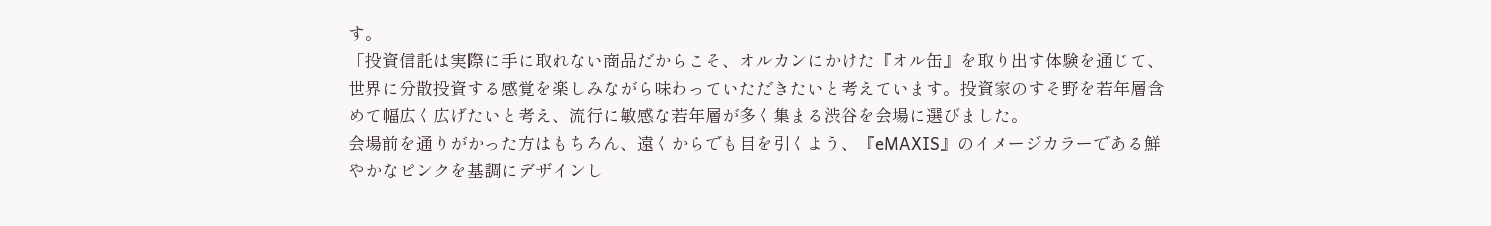す。
「投資信託は実際に手に取れない商品だからこそ、オルカンにかけた『オル缶』を取り出す体験を通じて、世界に分散投資する感覚を楽しみながら味わっていただきたいと考えています。投資家のすそ野を若年層含めて幅広く広げたいと考え、流行に敏感な若年層が多く集まる渋谷を会場に選びました。
会場前を通りがかった方はもちろん、遠くからでも目を引くよう、『eMAXIS』のイメージカラーである鮮やかなピンクを基調にデザインし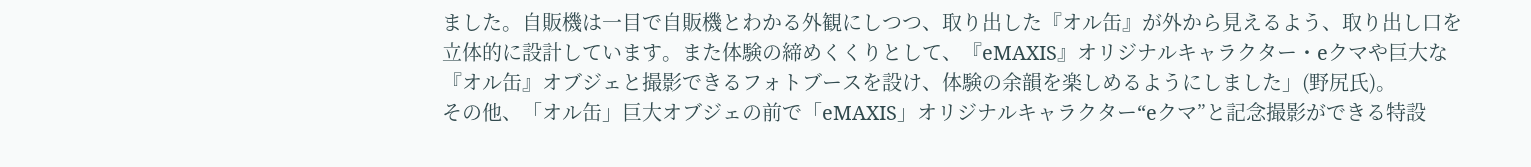ました。自販機は一目で自販機とわかる外観にしつつ、取り出した『オル缶』が外から見えるよう、取り出し口を立体的に設計しています。また体験の締めくくりとして、『eMAXIS』オリジナルキャラクター・eクマや巨大な『オル缶』オブジェと撮影できるフォトブースを設け、体験の余韻を楽しめるようにしました」(野尻氏)。
その他、「オル缶」巨大オブジェの前で「eMAXIS」オリジナルキャラクター“eクマ”と記念撮影ができる特設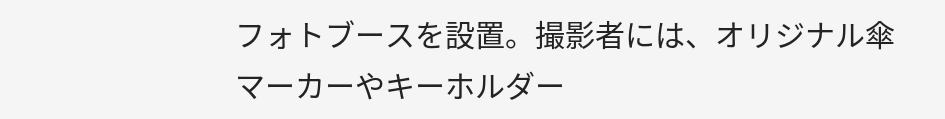フォトブースを設置。撮影者には、オリジナル傘マーカーやキーホルダー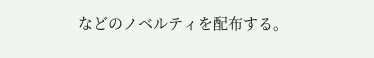などのノベルティを配布する。